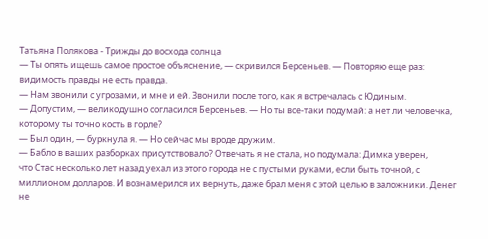Татьяна Полякова - Трижды до восхода солнца
— Ты опять ищешь самое простое объяснение, ― скривился Берсеньев. — Повторяю еще раз: видимость правды не есть правда.
— Нам звонили с угрозами, и мне и ей. Звонили после того, как я встречалась с Юдиным.
— Допустим, — великодушно согласился Берсеньев. — Но ты все-таки подумай: а нет ли человечка, которому ты точно кость в горле?
— Был один, — буркнула я. — Но сейчас мы вроде дружим.
— Бабло в ваших разборках присутствовало? Отвечать я не стала, но подумала: Димка уверен,
что Стас несколько лет назад уехал из этого города не с пустыми руками, если быть точной, с миллионом долларов. И вознамерился их вернуть, даже брал меня с этой целью в заложники. Денег не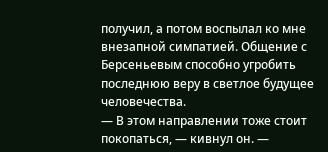получил, а потом воспылал ко мне внезапной симпатией. Общение с Берсеньевым способно угробить последнюю веру в светлое будущее человечества.
― В этом направлении тоже стоит покопаться, — кивнул он. —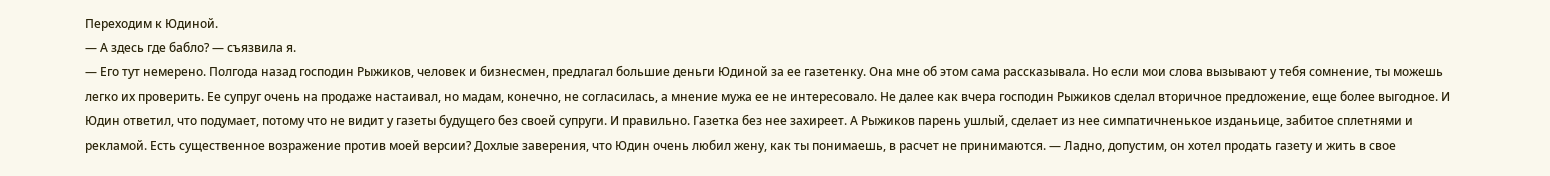Переходим к Юдиной.
— А здесь где бабло? — съязвила я.
― Его тут немерено. Полгода назад господин Рыжиков, человек и бизнесмен, предлагал большие деньги Юдиной за ее газетенку. Она мне об этом сама рассказывала. Но если мои слова вызывают у тебя сомнение, ты можешь легко их проверить. Ее супруг очень на продаже настаивал, но мадам, конечно, не согласилась, а мнение мужа ее не интересовало. Не далее как вчера господин Рыжиков сделал вторичное предложение, еще более выгодное. И Юдин ответил, что подумает, потому что не видит у газеты будущего без своей супруги. И правильно. Газетка без нее захиреет. А Рыжиков парень ушлый, сделает из нее симпатичненькое изданьице, забитое сплетнями и рекламой. Есть существенное возражение против моей версии? Дохлые заверения, что Юдин очень любил жену, как ты понимаешь, в расчет не принимаются. ― Ладно, допустим, он хотел продать газету и жить в свое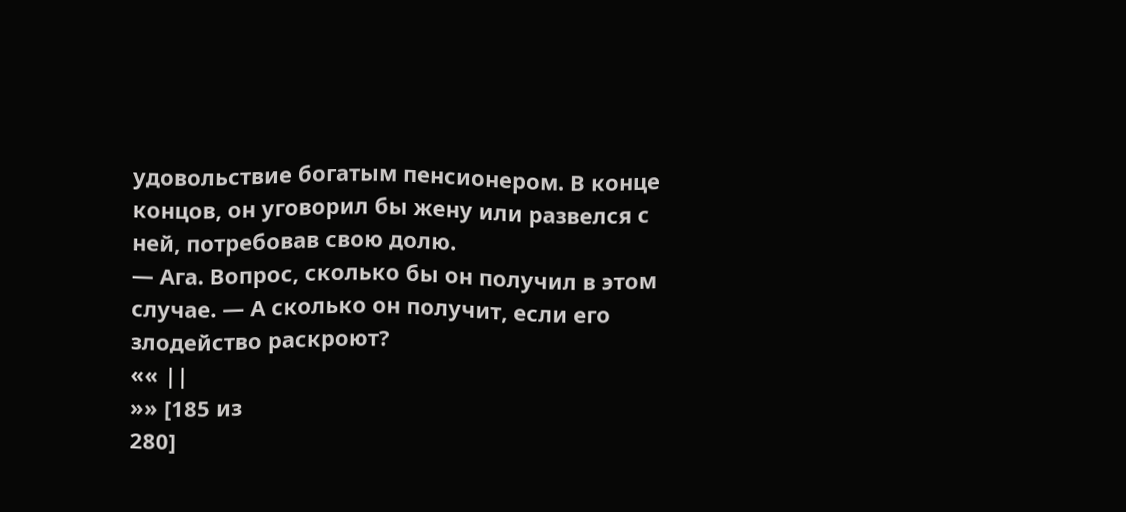удовольствие богатым пенсионером. В конце концов, он уговорил бы жену или развелся с ней, потребовав свою долю.
— Ага. Вопрос, сколько бы он получил в этом случае. — А сколько он получит, если его злодейство раскроют?
«« ||
»» [185 из
280]